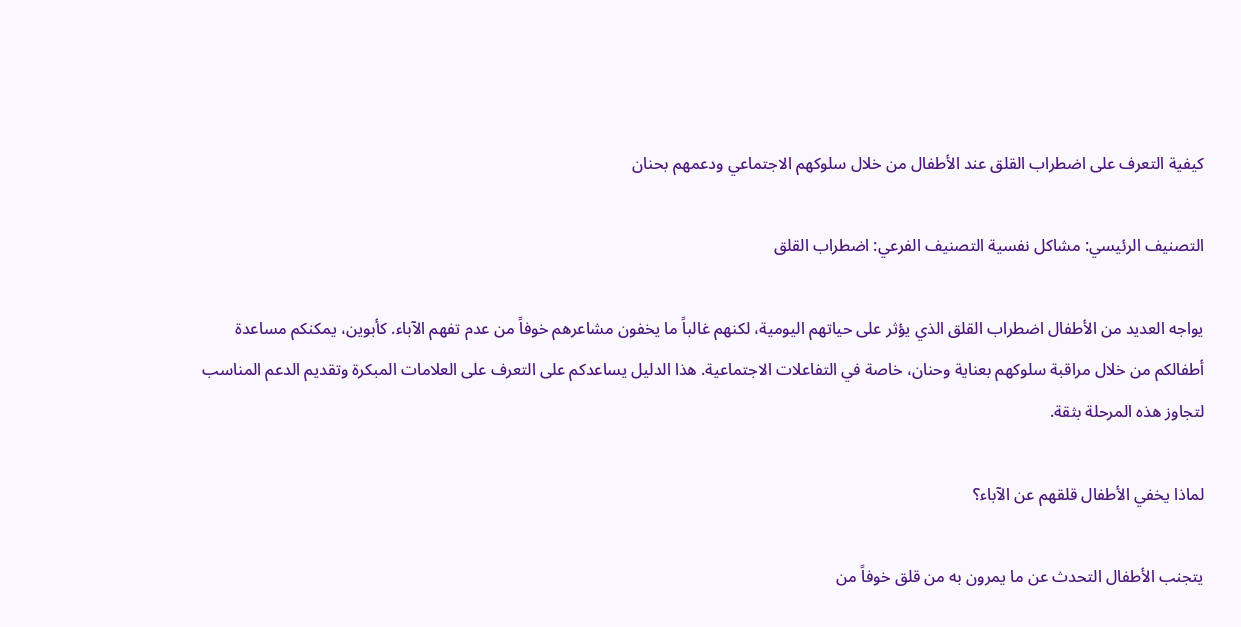كيفية التعرف على اضطراب القلق عند الأطفال من خلال سلوكهم الاجتماعي ودعمهم بحنان

التصنيف الرئيسي: مشاكل نفسية التصنيف الفرعي: اضطراب القلق

يواجه العديد من الأطفال اضطراب القلق الذي يؤثر على حياتهم اليومية، لكنهم غالباً ما يخفون مشاعرهم خوفاً من عدم تفهم الآباء. كأبوين، يمكنكم مساعدة أطفالكم من خلال مراقبة سلوكهم بعناية وحنان، خاصة في التفاعلات الاجتماعية. هذا الدليل يساعدكم على التعرف على العلامات المبكرة وتقديم الدعم المناسب لتجاوز هذه المرحلة بثقة.

لماذا يخفي الأطفال قلقهم عن الآباء؟

يتجنب الأطفال التحدث عن ما يمرون به من قلق خوفاً من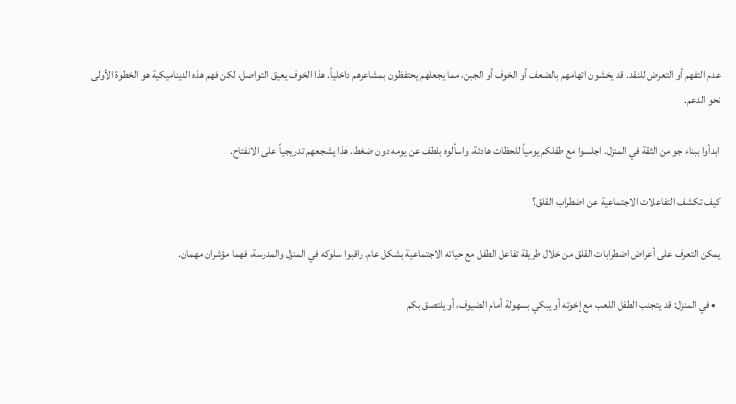عدم التفهم أو التعرض للنقد. قد يخشون اتهامهم بالضعف أو الخوف أو الجبن، مما يجعلهم يحتفظون بمشاعرهم داخلياً. هذا الخوف يعيق التواصل، لكن فهم هذه الديناميكية هو الخطوة الأولى نحو الدعم.

ابدأوا ببناء جو من الثقة في المنزل. اجلسوا مع طفلكم يومياً للحظات هادئة، واسألوه بلطف عن يومه دون ضغط. هذا يشجعهم تدريجياً على الانفتاح.

كيف تكشف التفاعلات الاجتماعية عن اضطراب القلق؟

يمكن التعرف على أعراض اضطرابات القلق من خلال طريقة تفاعل الطفل مع حياته الاجتماعية بشكل عام. راقبوا سلوكه في المنزل والمدرسة، فهما مؤشران مهمان.

  • في المنزل: قد يتجنب الطفل اللعب مع إخوته أو يبكي بسهولة أمام الضيوف، أو يلتصق بكم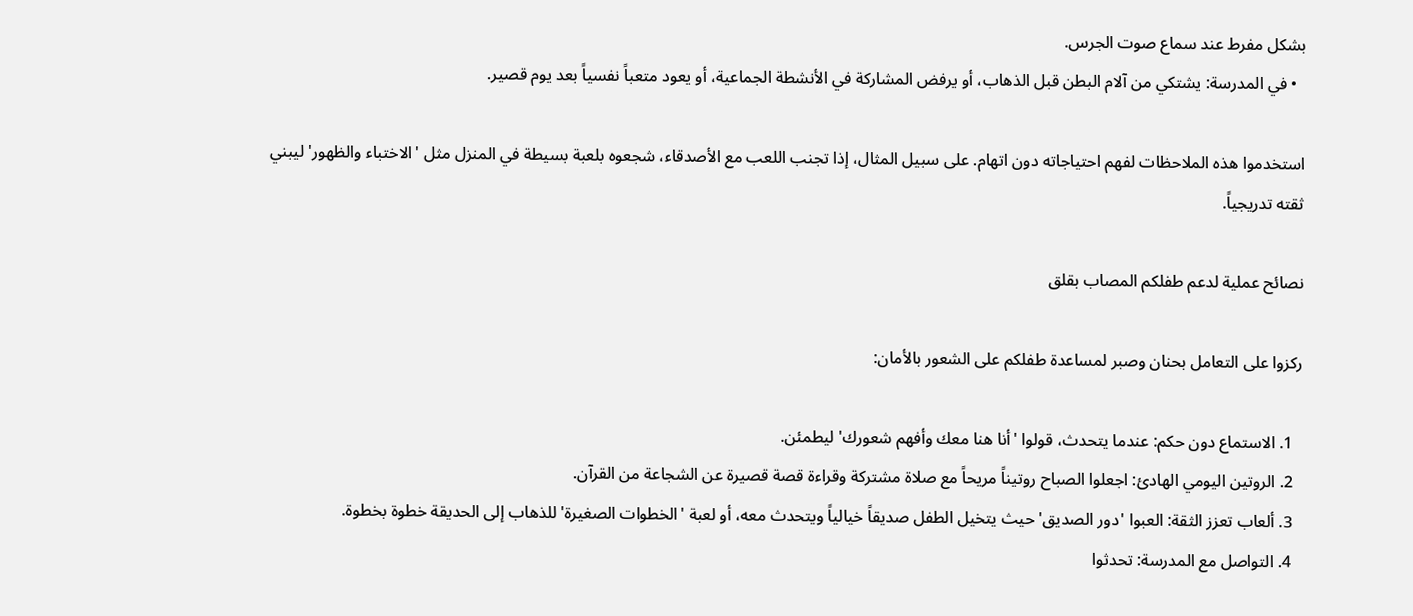بشكل مفرط عند سماع صوت الجرس.
  • في المدرسة: يشتكي من آلام البطن قبل الذهاب، أو يرفض المشاركة في الأنشطة الجماعية، أو يعود متعباً نفسياً بعد يوم قصير.

استخدموا هذه الملاحظات لفهم احتياجاته دون اتهام. على سبيل المثال، إذا تجنب اللعب مع الأصدقاء، شجعوه بلعبة بسيطة في المنزل مثل 'الاختباء والظهور' ليبني ثقته تدريجياً.

نصائح عملية لدعم طفلكم المصاب بقلق

ركزوا على التعامل بحنان وصبر لمساعدة طفلكم على الشعور بالأمان:

  1. الاستماع دون حكم: عندما يتحدث، قولوا 'أنا هنا معك وأفهم شعورك' ليطمئن.
  2. الروتين اليومي الهادئ: اجعلوا الصباح روتيناً مريحاً مع صلاة مشتركة وقراءة قصة قصيرة عن الشجاعة من القرآن.
  3. ألعاب تعزز الثقة: العبوا 'دور الصديق' حيث يتخيل الطفل صديقاً خيالياً ويتحدث معه، أو لعبة 'الخطوات الصغيرة' للذهاب إلى الحديقة خطوة بخطوة.
  4. التواصل مع المدرسة: تحدثوا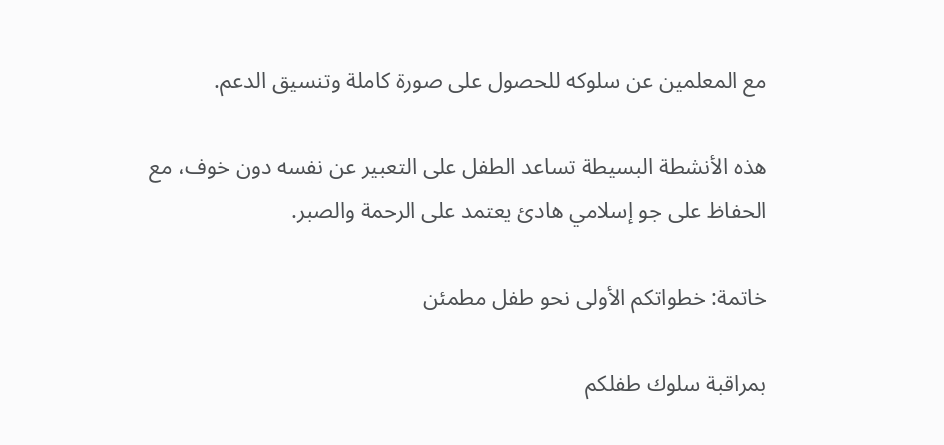مع المعلمين عن سلوكه للحصول على صورة كاملة وتنسيق الدعم.

هذه الأنشطة البسيطة تساعد الطفل على التعبير عن نفسه دون خوف، مع الحفاظ على جو إسلامي هادئ يعتمد على الرحمة والصبر.

خاتمة: خطواتكم الأولى نحو طفل مطمئن

بمراقبة سلوك طفلكم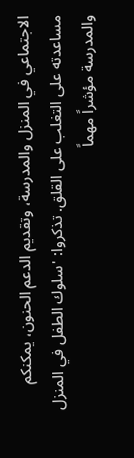الاجتماعي في المنزل والمدرسة، وتقديم الدعم الحنون، يمكنكم مساعدته على التغلب على القلق. تذكروا: 'سلوك الطفل في المنزل والمدرسة مؤشراً مهماً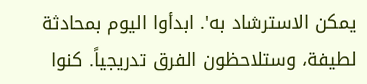يمكن الاسترشاد به'. ابدأوا اليوم بمحادثة لطيفة، وستلاحظون الفرق تدريجياً. كنوا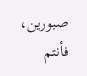صبورين، فأنتم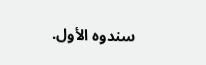سندوه الأول.